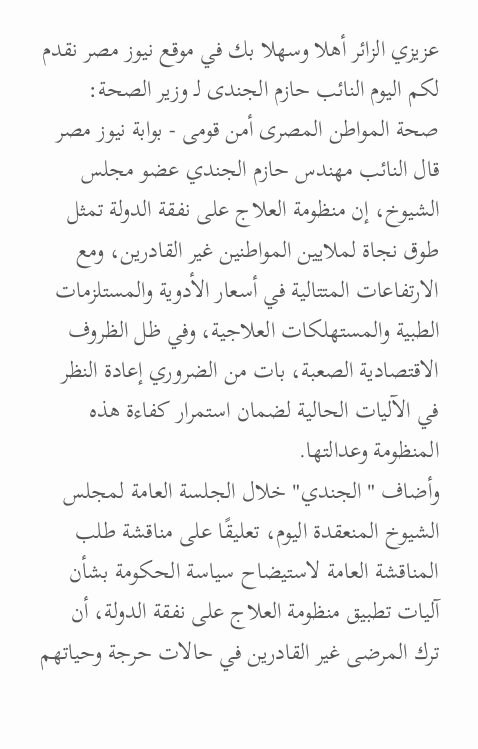عزيزي الزائر أهلا وسهلا بك في موقع نيوز مصر نقدم لكم اليوم النائب حازم الجندى لـ وزير الصحة: صحة المواطن المصرى أمن قومى - بوابة نيوز مصر
قال النائب مهندس حازم الجندي عضو مجلس الشيوخ، إن منظومة العلاج على نفقة الدولة تمثل طوق نجاة لملايين المواطنين غير القادرين، ومع الارتفاعات المتتالية في أسعار الأدوية والمستلزمات الطبية والمستهلكات العلاجية، وفي ظل الظروف الاقتصادية الصعبة، بات من الضروري إعادة النظر في الآليات الحالية لضمان استمرار كفاءة هذه المنظومة وعدالتها.
وأضاف "الجندي" خلال الجلسة العامة لمجلس الشيوخ المنعقدة اليوم، تعليقًا على مناقشة طلب المناقشة العامة لاستيضاح سياسة الحكومة بشأن آليات تطبيق منظومة العلاج على نفقة الدولة، أن ترك المرضى غير القادرين في حالات حرجة وحياتهم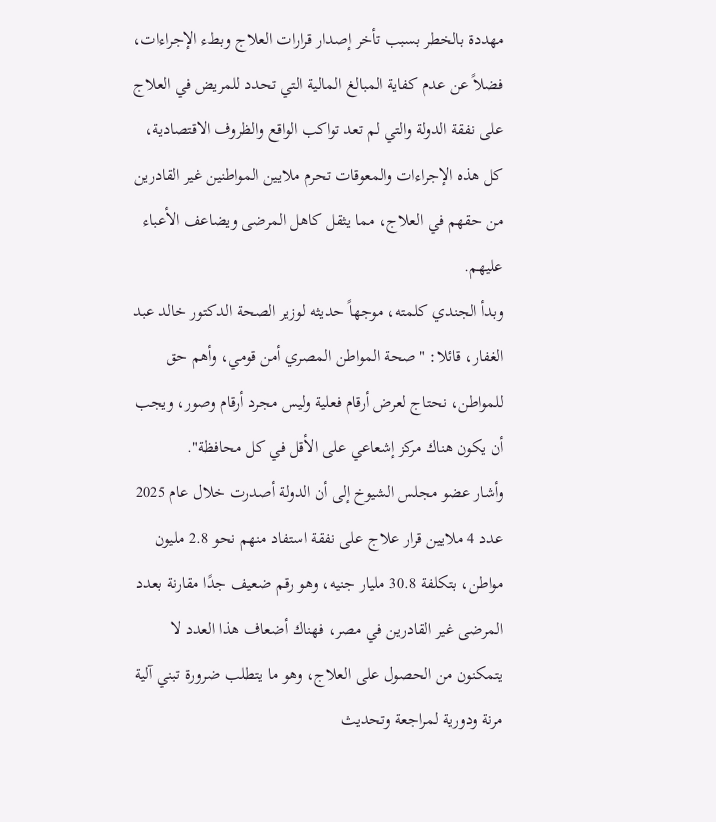مهددة بالخطر بسبب تأخر إصدار قرارات العلاج وبطء الإجراءات، فضلاً عن عدم كفاية المبالغ المالية التي تحدد للمريض في العلاج على نفقة الدولة والتي لم تعد تواكب الواقع والظروف الاقتصادية، كل هذه الإجراءات والمعوقات تحرم ملايين المواطنين غير القادرين من حقهم في العلاج، مما يثقل كاهل المرضى ويضاعف الأعباء عليهم.
وبدأ الجندي كلمته، موجهاً حديثه لوزير الصحة الدكتور خالد عبد الغفار، قائلا: "صحة المواطن المصري أمن قومي، وأهم حق للمواطن، نحتاج لعرض أرقام فعلية وليس مجرد أرقام وصور، ويجب أن يكون هناك مركز إشعاعي على الأقل في كل محافظة".
وأشار عضو مجلس الشيوخ إلى أن الدولة أصدرت خلال عام 2025 عدد 4 ملايين قرار علاج على نفقة استفاد منهم نحو 2.8 مليون مواطن، بتكلفة 30.8 مليار جنيه، وهو رقم ضعيف جدًا مقارنة بعدد المرضى غير القادرين في مصر، فهناك أضعاف هذا العدد لا يتمكنون من الحصول على العلاج، وهو ما يتطلب ضرورة تبني آلية مرنة ودورية لمراجعة وتحديث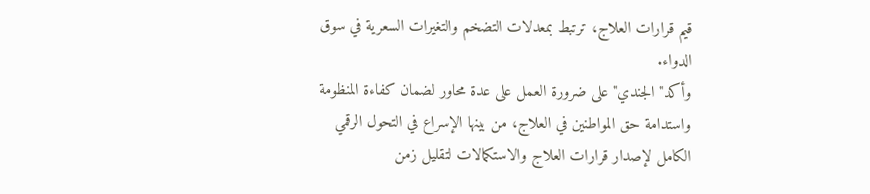قيم قرارات العلاج، ترتبط بمعدلات التضخم والتغيرات السعرية في سوق الدواء.
وأكد" الجندي" على ضرورة العمل على عدة محاور لضمان كفاءة المنظومة واستدامة حق المواطنين في العلاج، من بينها الإسراع في التحول الرقمي الكامل لإصدار قرارات العلاج والاستكمالات لتقليل زمن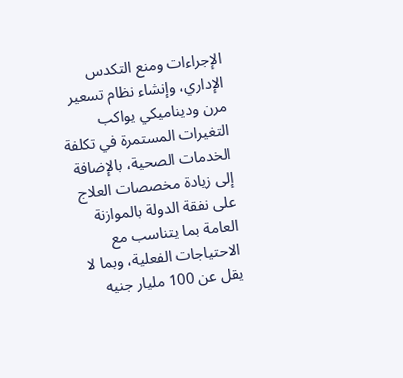الإجراءات ومنع التكدس الإداري، وإنشاء نظام تسعير مرن وديناميكي يواكب التغيرات المستمرة في تكلفة الخدمات الصحية، بالإضافة إلى زيادة مخصصات العلاج على نفقة الدولة بالموازنة العامة بما يتناسب مع الاحتياجات الفعلية، وبما لا يقل عن 100 مليار جنيه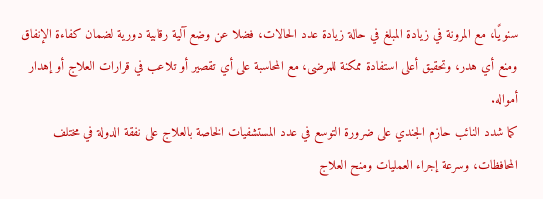سنويًا، مع المرونة في زيادة المبلغ في حالة زيادة عدد الحالات، فضلا عن وضع آلية رقابية دورية لضمان كفاءة الإنفاق ومنع أي هدر، وتحقيق أعلى استفادة ممكنة للمرضى، مع المحاسبة على أي تقصير أو تلاعب في قرارات العلاج أو إهدار أمواله.
كما شدد النائب حازم الجندي على ضرورة التوسع في عدد المستشفيات الخاصة بالعلاج على نفقة الدولة في مختلف المحافظات، وسرعة إجراء العمليات ومنح العلاج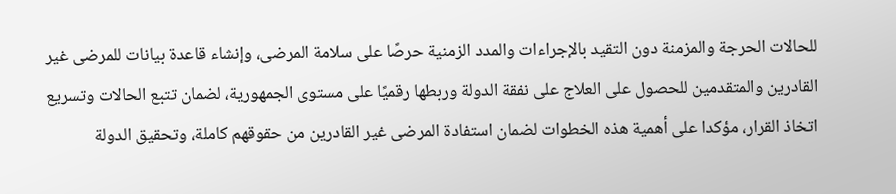للحالات الحرجة والمزمنة دون التقيد بالإجراءات والمدد الزمنية حرصًا على سلامة المرضى، وإنشاء قاعدة بيانات للمرضى غير القادرين والمتقدمين للحصول على العلاج على نفقة الدولة وربطها رقميًا على مستوى الجمهورية، لضمان تتبع الحالات وتسريع اتخاذ القرار، مؤكدا على أهمية هذه الخطوات لضمان استفادة المرضى غير القادرين من حقوقهم كاملة، وتحقيق الدولة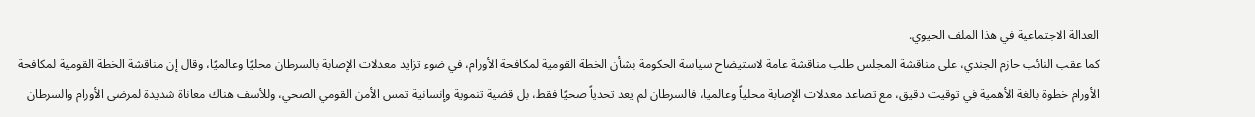العدالة الاجتماعية في هذا الملف الحيوي.
كما عقب النائب حازم الجندي، على مناقشة المجلس طلب مناقشة عامة لاستيضاح سياسة الحكومة بشأن الخطة القومية لمكافحة الأورام، في ضوء تزايد معدلات الإصابة بالسرطان محليًا وعالميًا، وقال إن مناقشة الخطة القومية لمكافحة الأورام خطوة بالغة الأهمية في توقيت دقيق، مع تصاعد معدلات الإصابة محلياً وعالميا، فالسرطان لم يعد تحدياً صحيًا فقط، بل قضية تنموية وإنسانية تمس الأمن القومي الصحي، وللأسف هناك معاناة شديدة لمرضى الأورام والسرطان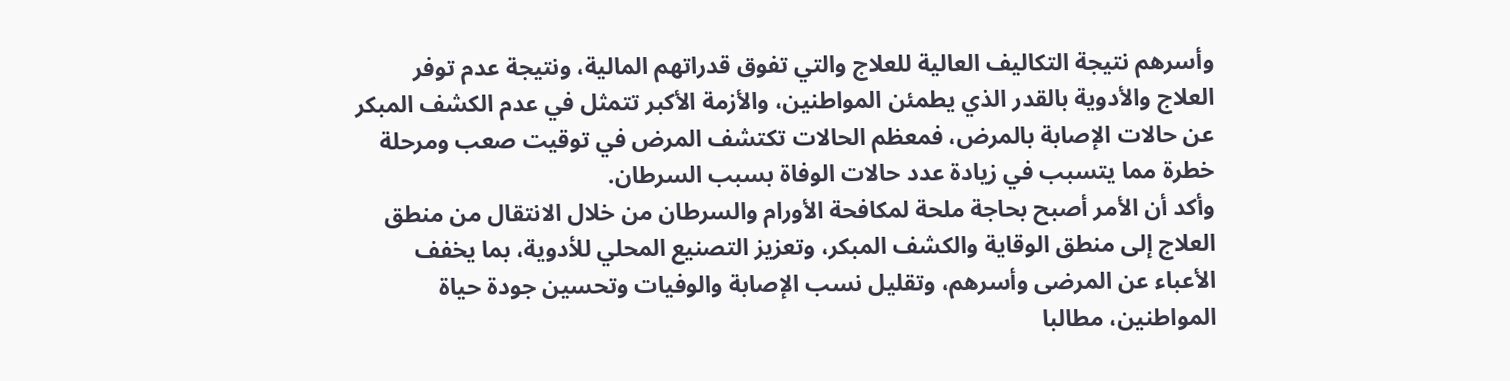وأسرهم نتيجة التكاليف العالية للعلاج والتي تفوق قدراتهم المالية، ونتيجة عدم توفر العلاج والأدوية بالقدر الذي يطمئن المواطنين، والأزمة الأكبر تتمثل في عدم الكشف المبكر عن حالات الإصابة بالمرض، فمعظم الحالات تكتشف المرض في توقيت صعب ومرحلة خطرة مما يتسبب في زيادة عدد حالات الوفاة بسبب السرطان.
وأكد أن الأمر أصبح بحاجة ملحة لمكافحة الأورام والسرطان من خلال الانتقال من منطق العلاج إلى منطق الوقاية والكشف المبكر، وتعزيز التصنيع المحلي للأدوية، بما يخفف الأعباء عن المرضى وأسرهم، وتقليل نسب الإصابة والوفيات وتحسين جودة حياة المواطنين، مطالبا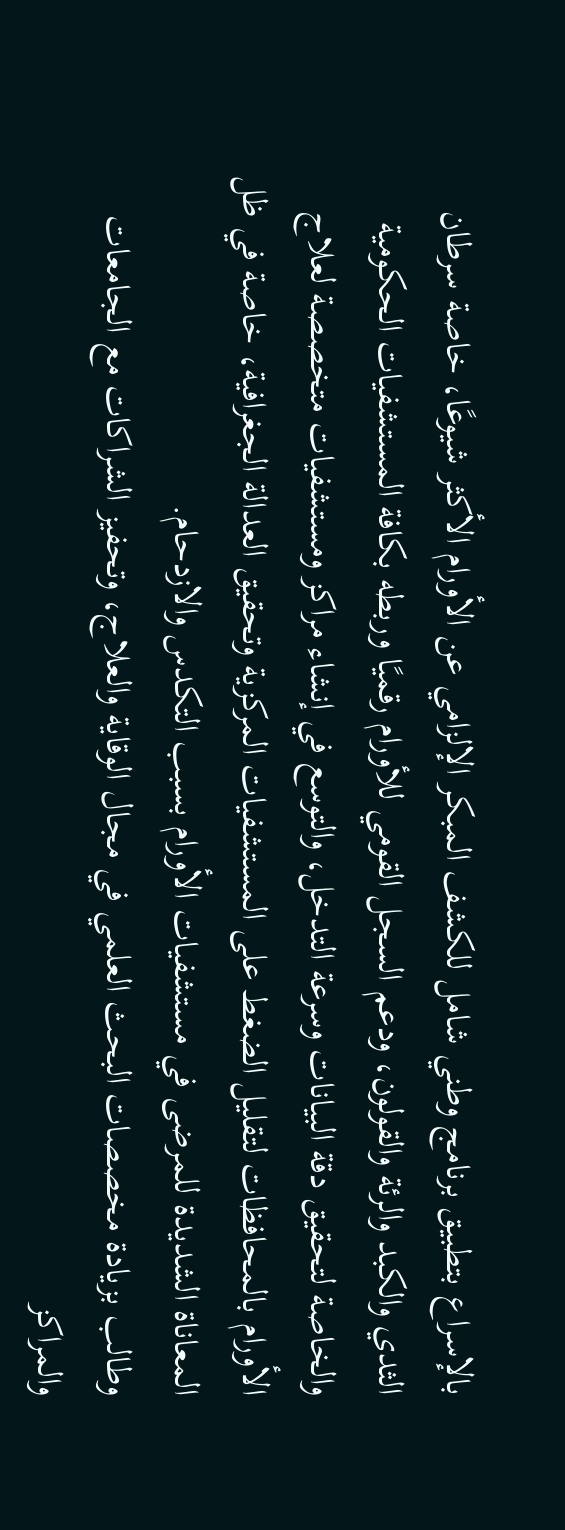بالإسراع بتطبيق برنامج وطني شامل للكشف المبكر الإلزامي عن الأورام الأكثر شيوعًا، خاصة سرطان الثدي والكبد والرئة والقولون، ودعم السجل القومي للأورام رقميًا وربطه بكافة المستشفيات الحكومية والخاصة لتحقيق دقة البيانات وسرعة التدخل، والتوسع في إنشاء مراكز ومستشفيات متخصصة لعلاج الأورام بالمحافظات لتقليل الضغط على المستشفيات المركزية وتحقيق العدالة الجغرافية، خاصة في ظل المعاناة الشديدة للمرضى في مستشفيات الأورام بسبب التكدس والازدحام.
وطالب بزيادة مخصصات البحث العلمي في مجال الوقاية والعلاج، وتحفيز الشراكات مع الجامعات والمراكز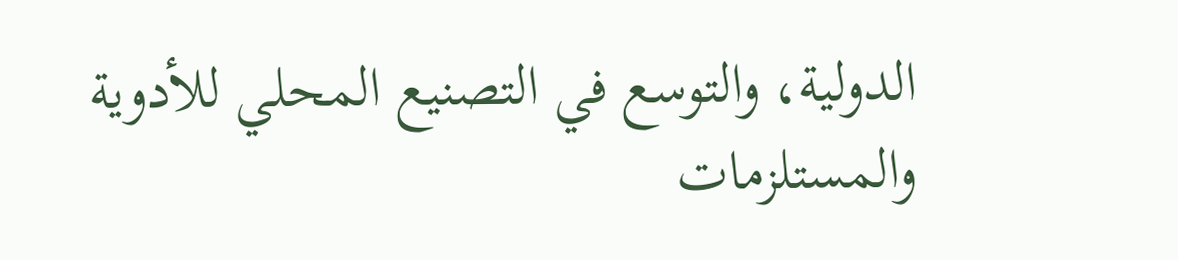الدولية، والتوسع في التصنيع المحلي للأدوية والمستلزمات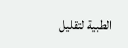الطبية لتقليل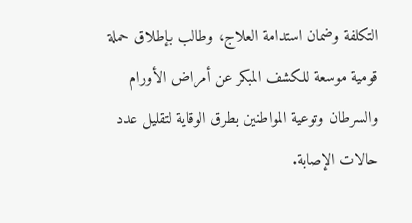التكلفة وضمان استدامة العلاج، وطالب بإطلاق حملة قومية موسعة للكشف المبكر عن أمراض الأورام والسرطان وتوعية المواطنين بطرق الوقاية لتقليل عدد حالات الإصابة.